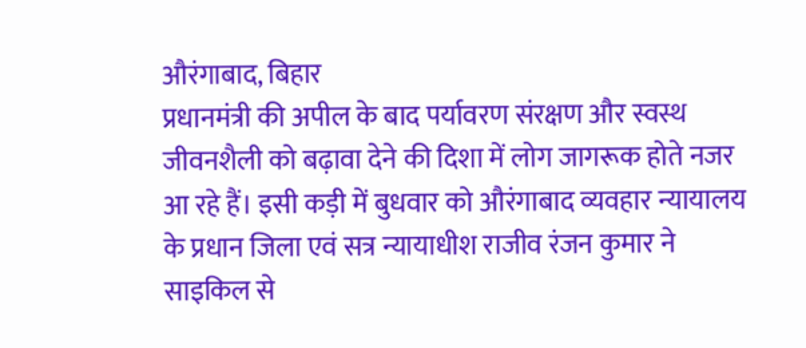औरंगाबाद, बिहार
प्रधानमंत्री की अपील के बाद पर्यावरण संरक्षण और स्वस्थ जीवनशैली को बढ़ावा देने की दिशा में लोग जागरूक होते नजर आ रहे हैं। इसी कड़ी में बुधवार को औरंगाबाद व्यवहार न्यायालय के प्रधान जिला एवं सत्र न्यायाधीश राजीव रंजन कुमार ने साइकिल से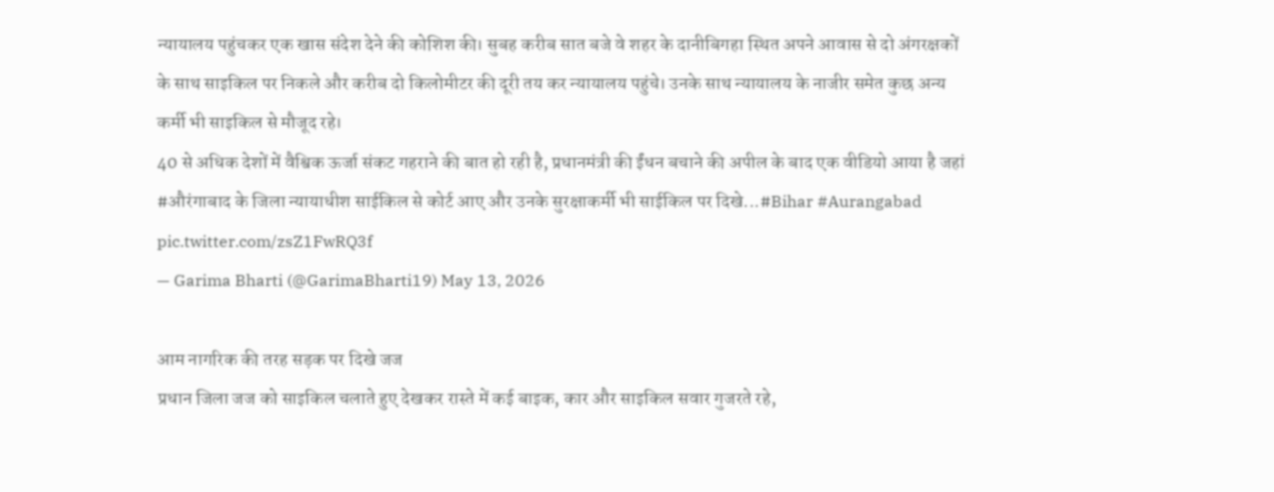न्यायालय पहुंचकर एक खास संदेश देने की कोशिश की। सुबह करीब सात बजे वे शहर के दानीबिगहा स्थित अपने आवास से दो अंगरक्षकों के साथ साइकिल पर निकले और करीब दो किलोमीटर की दूरी तय कर न्यायालय पहुंचे। उनके साथ न्यायालय के नाजीर समेत कुछ अन्य कर्मी भी साइकिल से मौजूद रहे।
40 से अधिक देशों में वैश्विक ऊर्जा संकट गहराने की बात हो रही है, प्रधानमंत्री की ईंधन बचाने की अपील के बाद एक वीडियो आया है जहां #औरंगाबाद के जिला न्यायाधीश साईकिल से कोर्ट आए और उनके सुरक्षाकर्मी भी साईकिल पर दिखे...#Bihar #Aurangabad pic.twitter.com/zsZ1FwRQ3f
— Garima Bharti (@GarimaBharti19) May 13, 2026

आम नागरिक की तरह सड़क पर दिखे जज
प्रधान जिला जज को साइकिल चलाते हुए देखकर रास्ते में कई बाइक, कार और साइकिल सवार गुजरते रहे,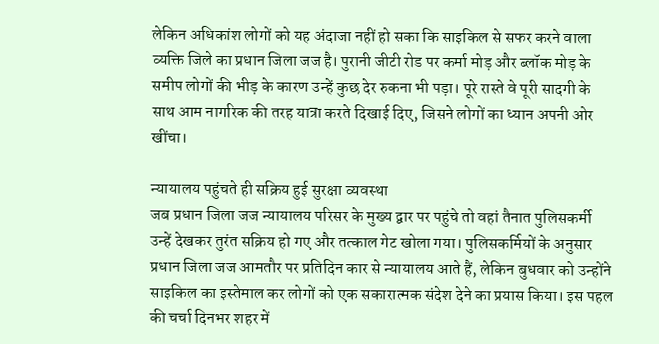लेकिन अधिकांश लोगों को यह अंदाजा नहीं हो सका कि साइकिल से सफर करने वाला व्यक्ति जिले का प्रधान जिला जज है। पुरानी जीटी रोड पर कर्मा मोड़ और ब्लॉक मोड़ के समीप लोगों की भीड़ के कारण उन्हें कुछ देर रुकना भी पड़ा। पूरे रास्ते वे पूरी सादगी के साथ आम नागरिक की तरह यात्रा करते दिखाई दिए, जिसने लोगों का ध्यान अपनी ओर खींचा।

न्यायालय पहुंचते ही सक्रिय हुई सुरक्षा व्यवस्था
जब प्रधान जिला जज न्यायालय परिसर के मुख्य द्वार पर पहुंचे तो वहां तैनात पुलिसकर्मी उन्हें देखकर तुरंत सक्रिय हो गए और तत्काल गेट खोला गया। पुलिसकर्मियों के अनुसार प्रधान जिला जज आमतौर पर प्रतिदिन कार से न्यायालय आते हैं, लेकिन बुधवार को उन्होंने साइकिल का इस्तेमाल कर लोगों को एक सकारात्मक संदेश देने का प्रयास किया। इस पहल की चर्चा दिनभर शहर में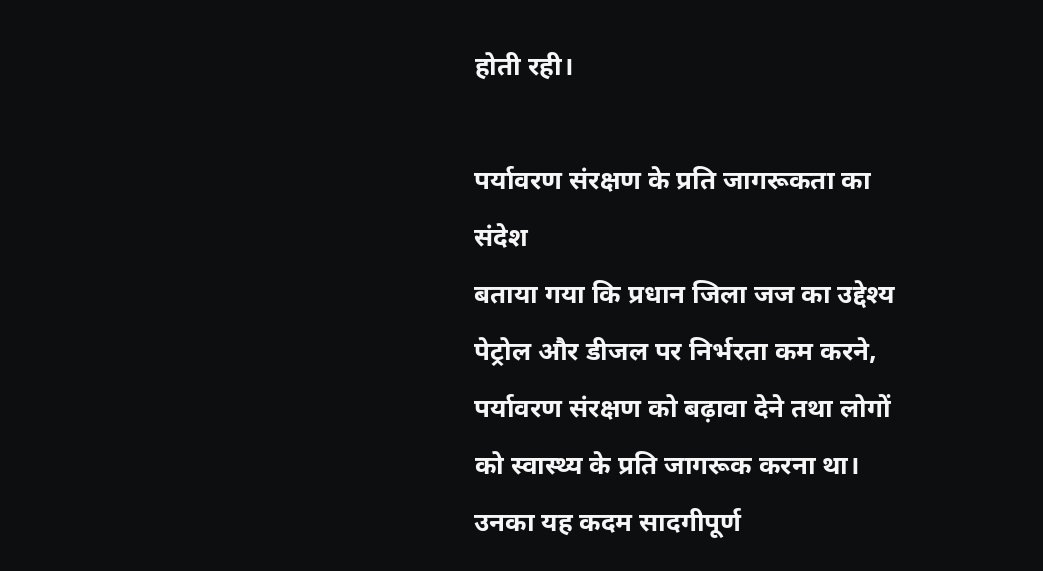होती रही।

पर्यावरण संरक्षण के प्रति जागरूकता का संदेश
बताया गया कि प्रधान जिला जज का उद्देश्य पेट्रोल और डीजल पर निर्भरता कम करने, पर्यावरण संरक्षण को बढ़ावा देने तथा लोगों को स्वास्थ्य के प्रति जागरूक करना था। उनका यह कदम सादगीपूर्ण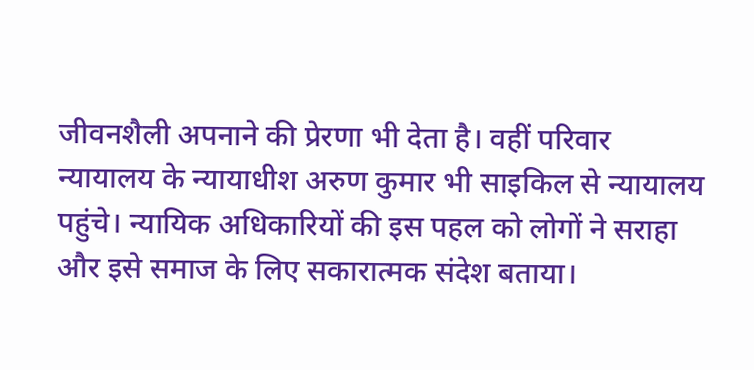जीवनशैली अपनाने की प्रेरणा भी देता है। वहीं परिवार न्यायालय के न्यायाधीश अरुण कुमार भी साइकिल से न्यायालय पहुंचे। न्यायिक अधिकारियों की इस पहल को लोगों ने सराहा और इसे समाज के लिए सकारात्मक संदेश बताया।